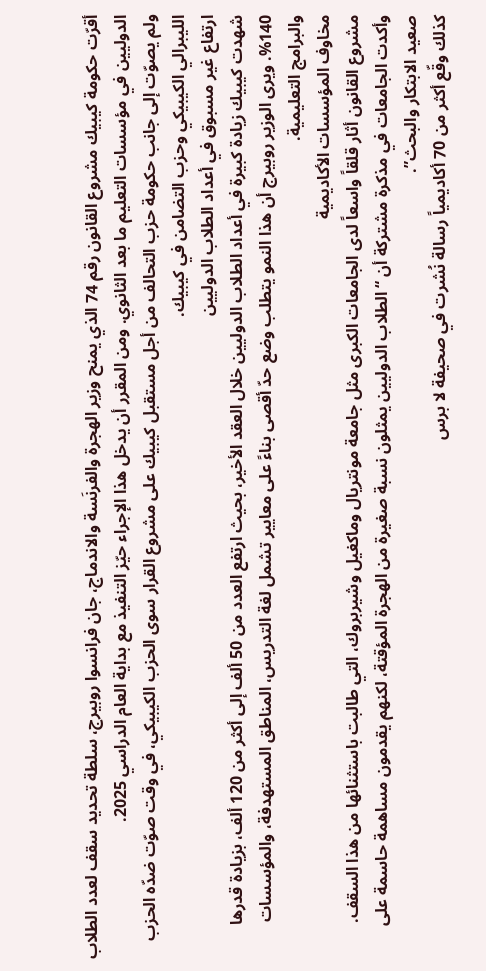أقرّت حكومة كيبيك مشروع القانون رقم 74 الذي يمنح وزير الهجرة والفرنَسة والاندماج، جان فرانسوا روبيرج، سلطة تحديد سقف لعدد الطلاب الدوليين في مؤسسات التعليم ما بعد الثانوي. ومن المقرر أن يدخل هذا الإجراء حيّز التنفيذ مع بداية العام الدراسي 2025.
ولم يصوّت إلى جانب حكومة حزب التحالف من أجل مستقبل كيبيك على مشروع القرار سوى الحزب الكيبيكي، في وقت صوّت ضدّه الحزب الليبرالي الكيبيكي وحزب التضامن في كيبيك.
ارتفاع غير مسبوق في أعداد الطلاب الدوليين
شهدت كيبيك زيادة كبيرة في أعداد الطلاب الدوليين خلال العقد الأخير، بحيث ارتفع العدد من 50 ألف إلى أكثر من 120 ألف، بزيادة قدرها 140%. ويرى الوزير روبيرج أن هذا النمو يتطلب وضع حدّ أقصى بناءً على معايير تشمل لغة التدريس، المناطق المستهدفة، والمؤسسات والبرامج التعليمية.
مخاوف المؤسسات الأكاديمية
مشروع القانون أثار قلقاً واسعاً لدى الجامعات الكبرى مثل جامعة مونتريال وماكغيل وشيربروك، التي طالبت باستثنائها من هذا السقف. وأكدت الجامعات في مذكرة مشتركة أن “الطلاب الدوليين يمثلون نسبة صغيرة من الهجرة المؤقتة، لكنهم يقدمون مساهمة حاسمة على صعيد الابتكار والبحث”.
كذلك وقّع أكثر من 70 أكاديمياً رسالة نُشرت في صحيفة لا برس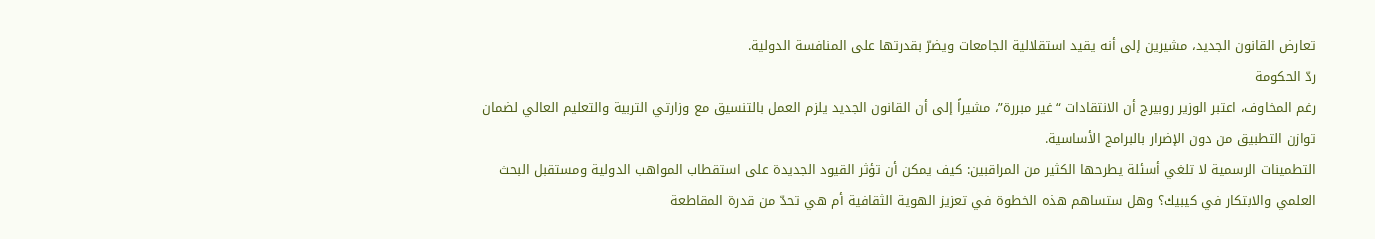تعارض القانون الجديد، مشيرين إلى أنه يقيد استقلالية الجامعات ويضرّ بقدرتها على المنافسة الدولية.
ردّ الحكومة
رغم المخاوف، اعتبر الوزير روبيرج أن الانتقادات “غير مبررة”، مشيراً إلى أن القانون الجديد يلزم العمل بالتنسيق مع وزارتي التربية والتعليم العالي لضمان توازن التطبيق من دون الإضرار بالبرامج الأساسية.
التطمينات الرسمية لا تلغي أسئلة يطرحها الكثير من المراقبين: كيف يمكن أن تؤثر القيود الجديدة على استقطاب المواهب الدولية ومستقبل البحث العلمي والابتكار في كيبيك؟ وهل ستساهم هذه الخطوة في تعزيز الهوية الثقافية أم هي تحدّ من قدرة المقاطعة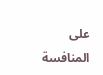على المنافسة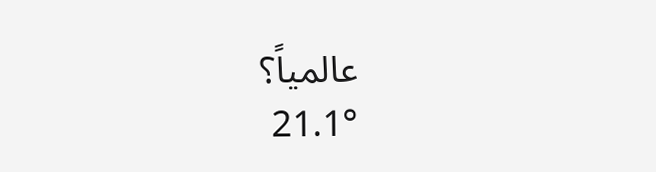عالمياً؟
21.1°